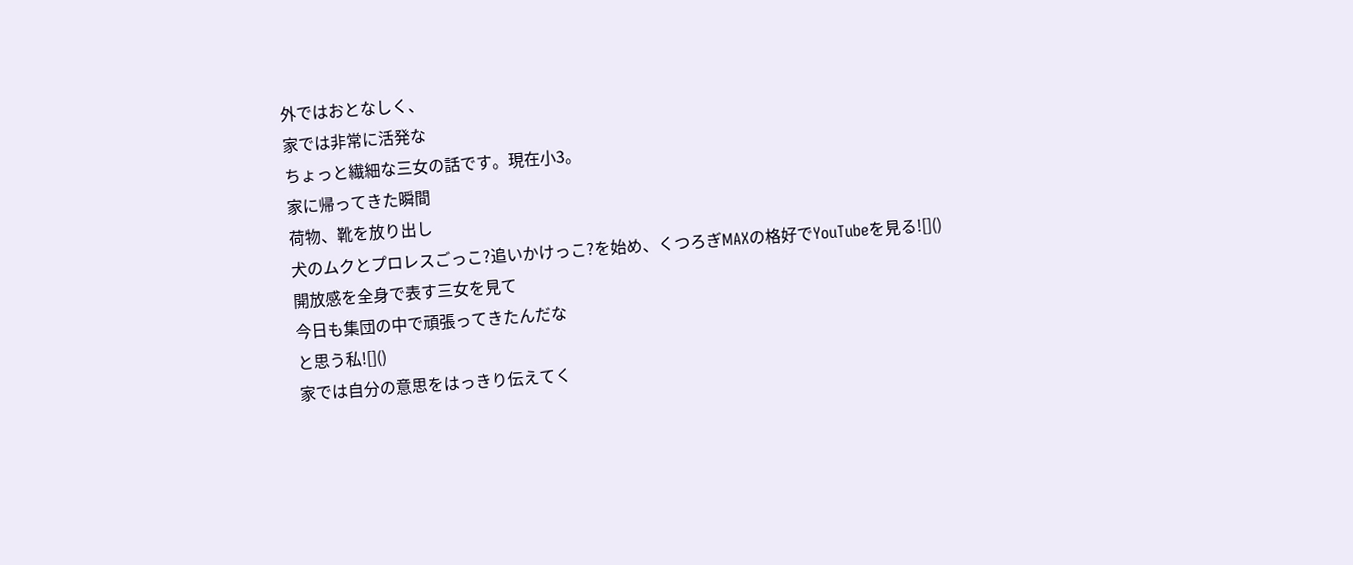外ではおとなしく、
家では非常に活発な
ちょっと繊細な三女の話です。現在小3。
家に帰ってきた瞬間
荷物、靴を放り出し
犬のムクとプロレスごっこ?追いかけっこ?を始め、くつろぎMAXの格好でYouTubeを見る![]()
開放感を全身で表す三女を見て
今日も集団の中で頑張ってきたんだな
と思う私![]()
家では自分の意思をはっきり伝えてく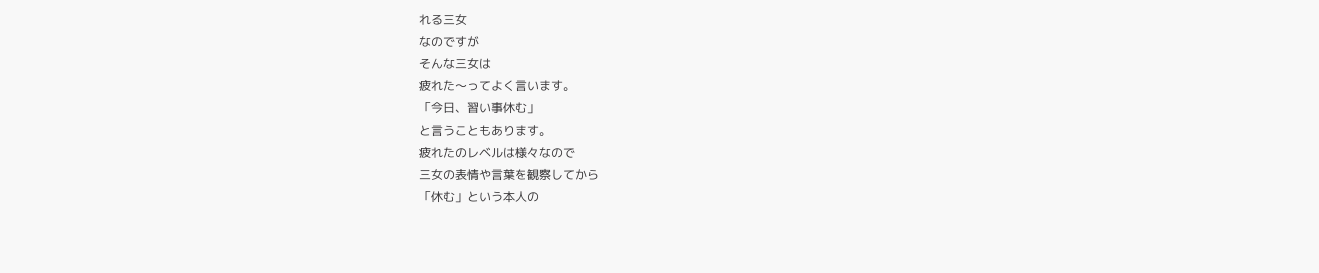れる三女
なのですが
そんな三女は
疲れた〜ってよく言います。
「今日、習い事休む」
と言うこともあります。
疲れたのレベルは様々なので
三女の表情や言葉を観察してから
「休む」という本人の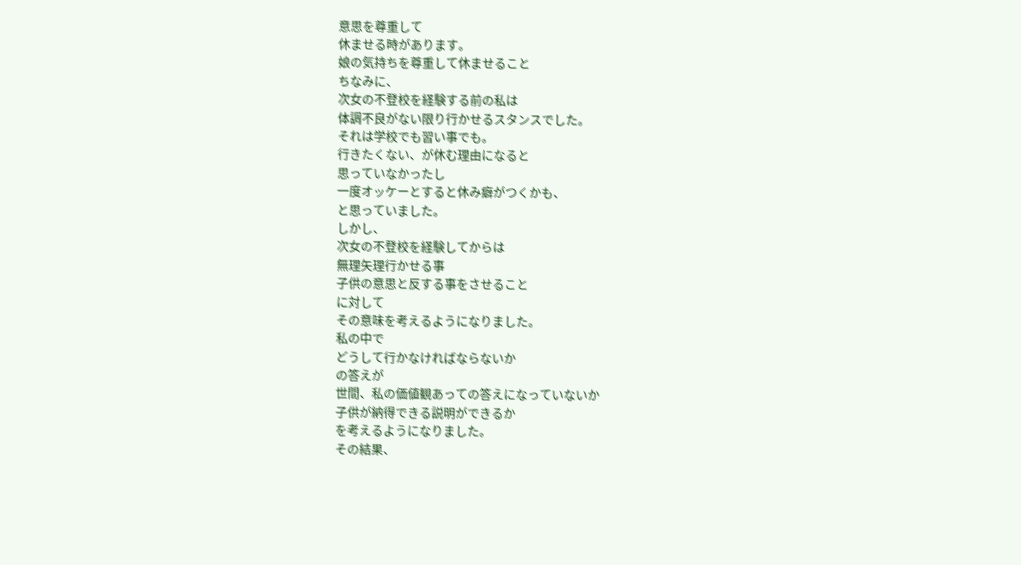意思を尊重して
休ませる時があります。
娘の気持ちを尊重して休ませること
ちなみに、
次女の不登校を経験する前の私は
体調不良がない限り行かせるスタンスでした。
それは学校でも習い事でも。
行きたくない、が休む理由になると
思っていなかったし
一度オッケーとすると休み癖がつくかも、
と思っていました。
しかし、
次女の不登校を経験してからは
無理矢理行かせる事
子供の意思と反する事をさせること
に対して
その意味を考えるようになりました。
私の中で
どうして行かなければならないか
の答えが
世間、私の価値観あっての答えになっていないか
子供が納得できる説明ができるか
を考えるようになりました。
その結果、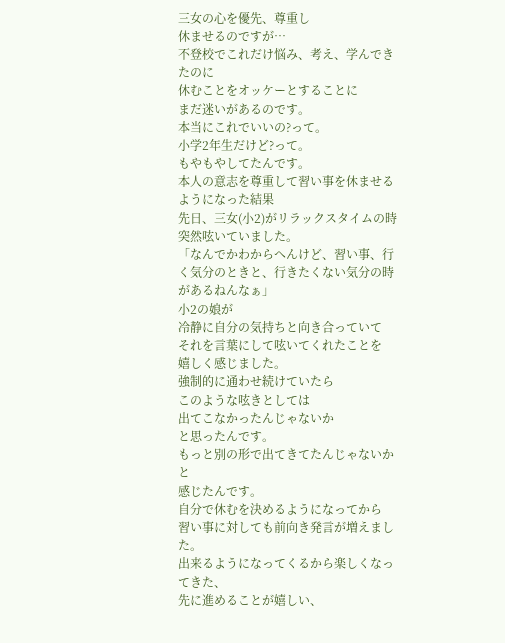三女の心を優先、尊重し
休ませるのですが…
不登校でこれだけ悩み、考え、学んできたのに
休むことをオッケーとすることに
まだ迷いがあるのです。
本当にこれでいいの?って。
小学2年生だけど?って。
もやもやしてたんです。
本人の意志を尊重して習い事を休ませるようになった結果
先日、三女(小2)がリラックスタイムの時
突然呟いていました。
「なんでかわからへんけど、習い事、行く気分のときと、行きたくない気分の時があるねんなぁ」
小2の娘が
冷静に自分の気持ちと向き合っていて
それを言葉にして呟いてくれたことを
嬉しく感じました。
強制的に通わせ続けていたら
このような呟きとしては
出てこなかったんじゃないか
と思ったんです。
もっと別の形で出てきてたんじゃないかと
感じたんです。
自分で休むを決めるようになってから
習い事に対しても前向き発言が増えました。
出来るようになってくるから楽しくなってきた、
先に進めることが嬉しい、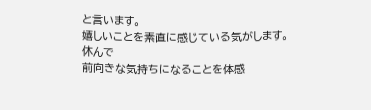と言います。
嬉しいことを素直に感じている気がします。
休んで
前向きな気持ちになることを体感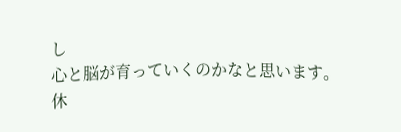し
心と脳が育っていくのかなと思います。
休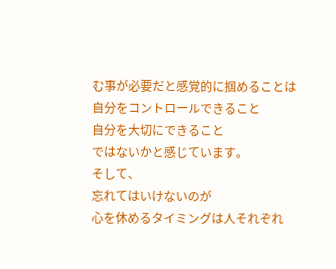む事が必要だと感覚的に掴めることは
自分をコントロールできること
自分を大切にできること
ではないかと感じています。
そして、
忘れてはいけないのが
心を休めるタイミングは人それぞれ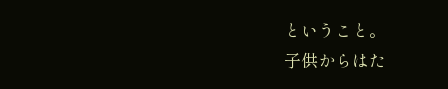ということ。
子供からはた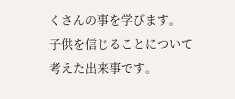くさんの事を学びます。
子供を信じることについて
考えた出来事です。